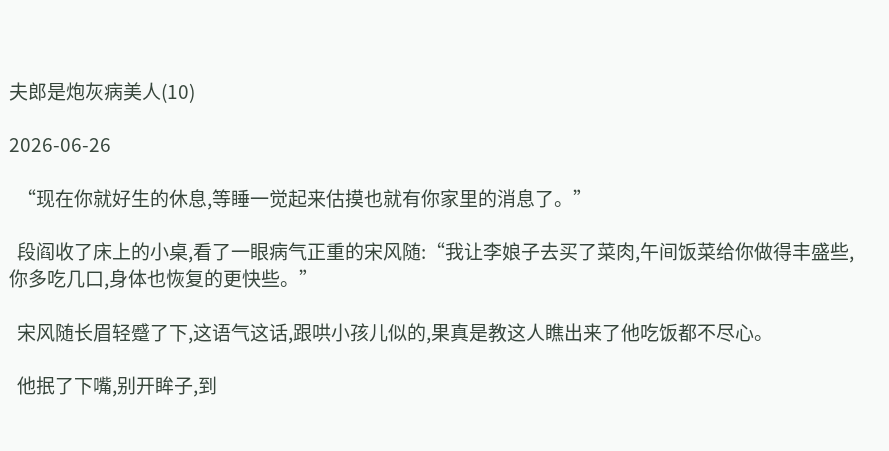夫郎是炮灰病美人(10)

2026-06-26

  “现在你就好生的休息,等睡一觉起来估摸也就有你家里的消息了。”

  段阎收了床上的小桌,看了一眼病气正重的宋风随:“我让李娘子去买了菜肉,午间饭菜给你做得丰盛些,你多吃几口,身体也恢复的更快些。”

  宋风随长眉轻蹙了下,这语气这话,跟哄小孩儿似的,果真是教这人瞧出来了他吃饭都不尽心。

  他抿了下嘴,别开眸子,到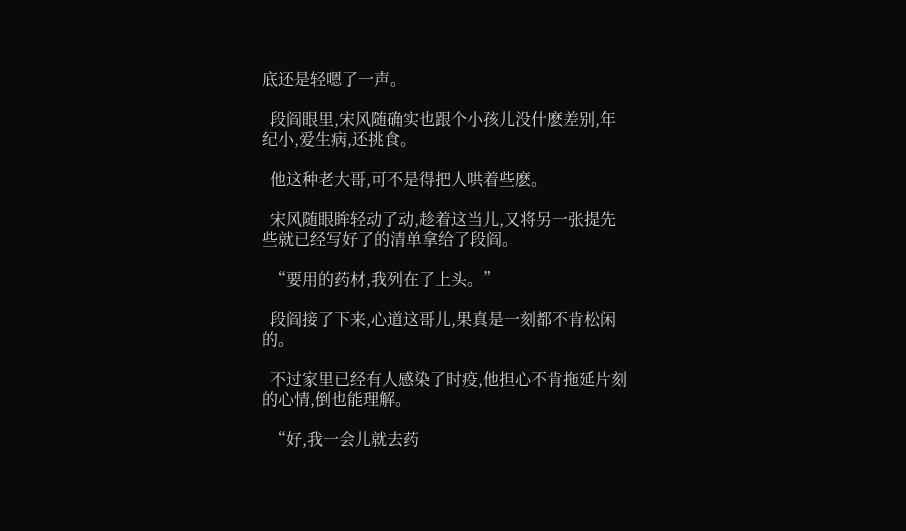底还是轻嗯了一声。

  段阎眼里,宋风随确实也跟个小孩儿没什麽差别,年纪小,爱生病,还挑食。

  他这种老大哥,可不是得把人哄着些麽。

  宋风随眼眸轻动了动,趁着这当儿,又将另一张提先些就已经写好了的清单拿给了段阎。

  “要用的药材,我列在了上头。”

  段阎接了下来,心道这哥儿,果真是一刻都不肯松闲的。

  不过家里已经有人感染了时疫,他担心不肯拖延片刻的心情,倒也能理解。

  “好,我一会儿就去药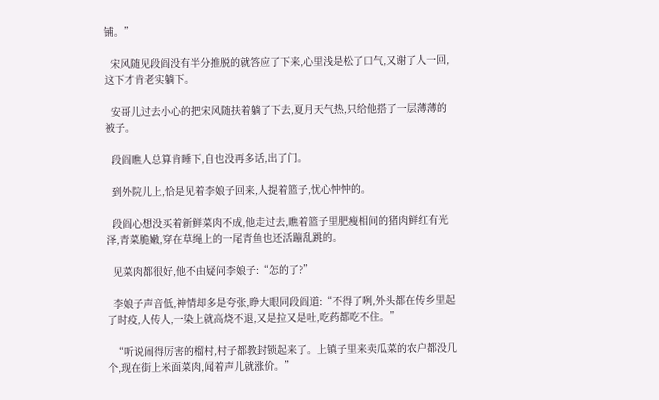铺。”

  宋风随见段阎没有半分推脱的就答应了下来,心里浅是松了口气,又谢了人一回,这下才肯老实躺下。

  安哥儿过去小心的把宋风随扶着躺了下去,夏月天气热,只给他搭了一层薄薄的被子。

  段阎瞧人总算肯睡下,自也没再多话,出了门。

  到外院儿上,恰是见着李娘子回来,人提着篮子,忧心忡忡的。

  段阎心想没买着新鲜菜肉不成,他走过去,瞧着篮子里肥瘦相间的猪肉鲜红有光泽,青菜脆嫩,穿在草绳上的一尾青鱼也还活蹦乱跳的。

  见菜肉都很好,他不由疑问李娘子:“怎的了?”

  李娘子声音低,神情却多是夸张,睁大眼同段阎道:“不得了咧,外头都在传乡里起了时疫,人传人,一染上就高烧不退,又是拉又是吐,吃药都吃不住。”

  “听说闹得厉害的榴村,村子都教封锁起来了。上镇子里来卖瓜菜的农户都没几个,现在街上米面菜肉,闻着声儿就涨价。”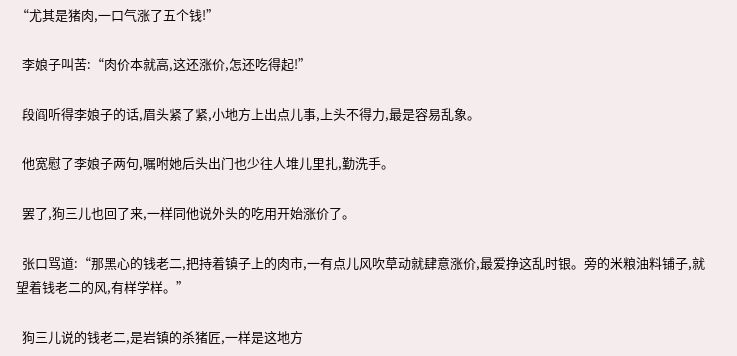“尤其是猪肉,一口气涨了五个钱!”

  李娘子叫苦:“肉价本就高,这还涨价,怎还吃得起!”

  段阎听得李娘子的话,眉头紧了紧,小地方上出点儿事,上头不得力,最是容易乱象。

  他宽慰了李娘子两句,嘱咐她后头出门也少往人堆儿里扎,勤洗手。

  罢了,狗三儿也回了来,一样同他说外头的吃用开始涨价了。

  张口骂道:“那黑心的钱老二,把持着镇子上的肉市,一有点儿风吹草动就肆意涨价,最爱挣这乱时银。旁的米粮油料铺子,就望着钱老二的风,有样学样。”

  狗三儿说的钱老二,是岩镇的杀猪匠,一样是这地方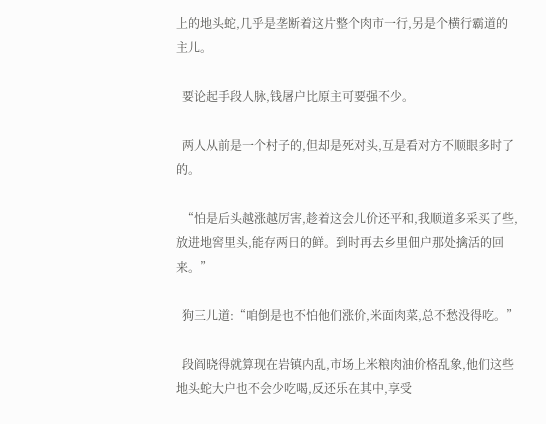上的地头蛇,几乎是垄断着这片整个肉市一行,另是个横行霸道的主儿。

  要论起手段人脉,钱屠户比原主可要强不少。

  两人从前是一个村子的,但却是死对头,互是看对方不顺眼多时了的。

  “怕是后头越涨越厉害,趁着这会儿价还平和,我顺道多采买了些,放进地窖里头,能存两日的鲜。到时再去乡里佃户那处擒活的回来。”

  狗三儿道:“咱倒是也不怕他们涨价,米面肉菜,总不愁没得吃。”

  段阎晓得就算现在岩镇内乱,市场上米粮肉油价格乱象,他们这些地头蛇大户也不会少吃喝,反还乐在其中,享受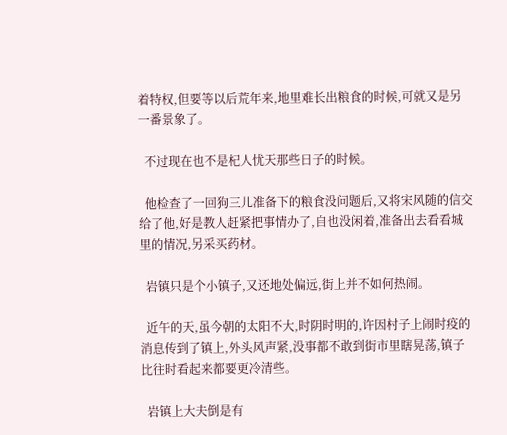着特权,但要等以后荒年来,地里难长出粮食的时候,可就又是另一番景象了。

  不过现在也不是杞人忧天那些日子的时候。

  他检查了一回狗三儿准备下的粮食没问题后,又将宋风随的信交给了他,好是教人赶紧把事情办了,自也没闲着,准备出去看看城里的情况,另采买药材。

  岩镇只是个小镇子,又还地处偏远,街上并不如何热闹。

  近午的天,虽今朝的太阳不大,时阴时明的,许因村子上闹时疫的消息传到了镇上,外头风声紧,没事都不敢到街市里瞎晃荡,镇子比往时看起来都要更冷清些。

  岩镇上大夫倒是有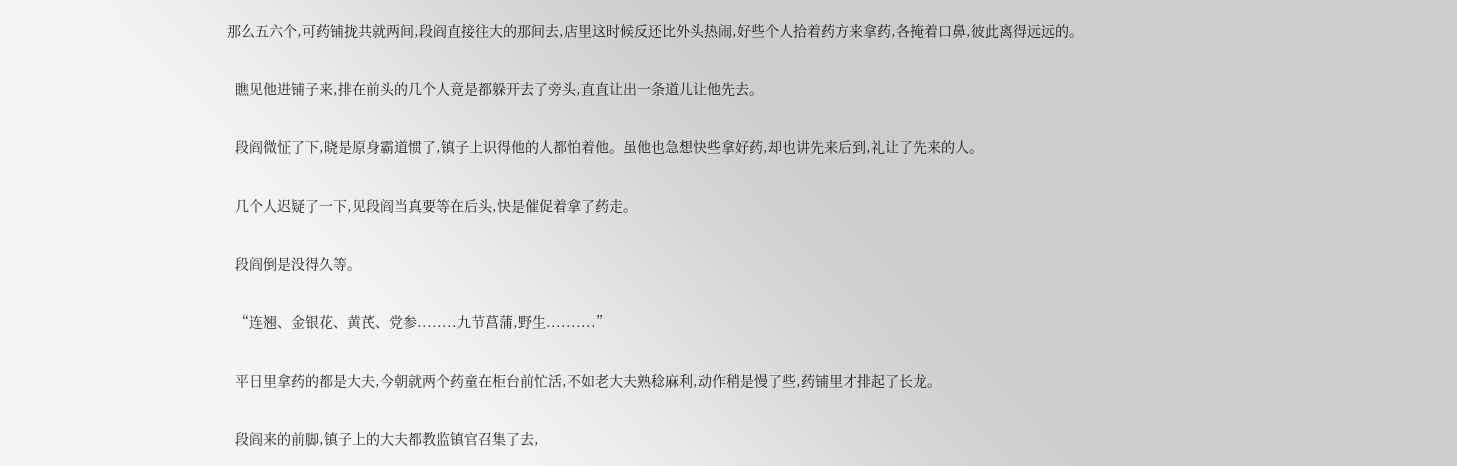那么五六个,可药铺拢共就两间,段阎直接往大的那间去,店里这时候反还比外头热闹,好些个人拾着药方来拿药,各掩着口鼻,彼此离得远远的。

  瞧见他进铺子来,排在前头的几个人竟是都躲开去了旁头,直直让出一条道儿让他先去。

  段阎微怔了下,晓是原身霸道惯了,镇子上识得他的人都怕着他。虽他也急想快些拿好药,却也讲先来后到,礼让了先来的人。

  几个人迟疑了一下,见段阎当真要等在后头,快是催促着拿了药走。

  段阎倒是没得久等。

  “连翘、金银花、黄芪、党参........九节菖蒲,野生..........”

  平日里拿药的都是大夫,今朝就两个药童在柜台前忙活,不如老大夫熟稔麻利,动作稍是慢了些,药铺里才排起了长龙。

  段阎来的前脚,镇子上的大夫都教监镇官召集了去,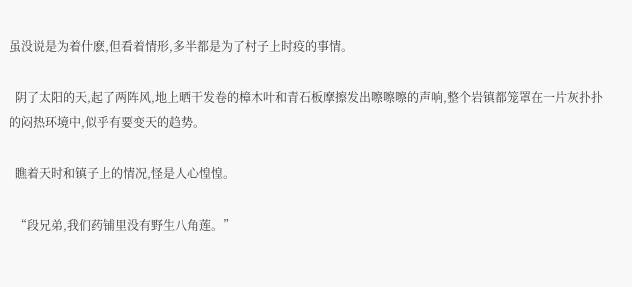虽没说是为着什麽,但看着情形,多半都是为了村子上时疫的事情。

  阴了太阳的天,起了两阵风,地上晒干发卷的樟木叶和青石板摩擦发出嚓嚓嚓的声响,整个岩镇都笼罩在一片灰扑扑的闷热环境中,似乎有要变天的趋势。

  瞧着天时和镇子上的情况,怪是人心惶惶。

  “段兄弟,我们药铺里没有野生八角莲。”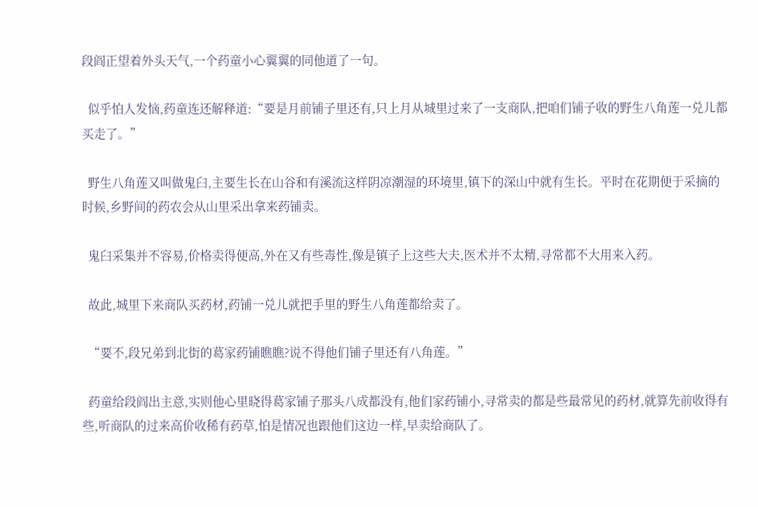段阎正望着外头天气,一个药童小心翼翼的同他道了一句。

  似乎怕人发恼,药童连还解释道:“要是月前铺子里还有,只上月从城里过来了一支商队,把咱们铺子收的野生八角莲一兑儿都买走了。”

  野生八角莲又叫做鬼臼,主要生长在山谷和有溪流这样阴凉潮湿的环境里,镇下的深山中就有生长。平时在花期便于采摘的时候,乡野间的药农会从山里采出拿来药铺卖。

  鬼臼采集并不容易,价格卖得便高,外在又有些毒性,像是镇子上这些大夫,医术并不太精,寻常都不大用来入药。

  故此,城里下来商队买药材,药铺一兑儿就把手里的野生八角莲都给卖了。

  “要不,段兄弟到北街的葛家药铺瞧瞧?说不得他们铺子里还有八角莲。”

  药童给段阎出主意,实则他心里晓得葛家铺子那头八成都没有,他们家药铺小,寻常卖的都是些最常见的药材,就算先前收得有些,听商队的过来高价收稀有药草,怕是情况也跟他们这边一样,早卖给商队了。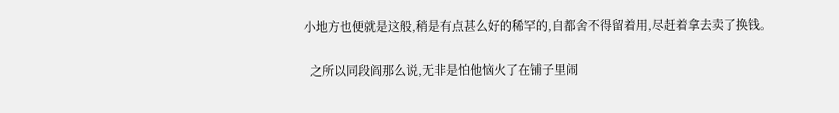小地方也便就是这般,稍是有点甚么好的稀罕的,自都舍不得留着用,尽赶着拿去卖了换钱。

  之所以同段阎那么说,无非是怕他恼火了在铺子里闹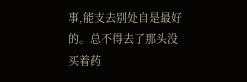事,能支去别处自是最好的。总不得去了那头没买着药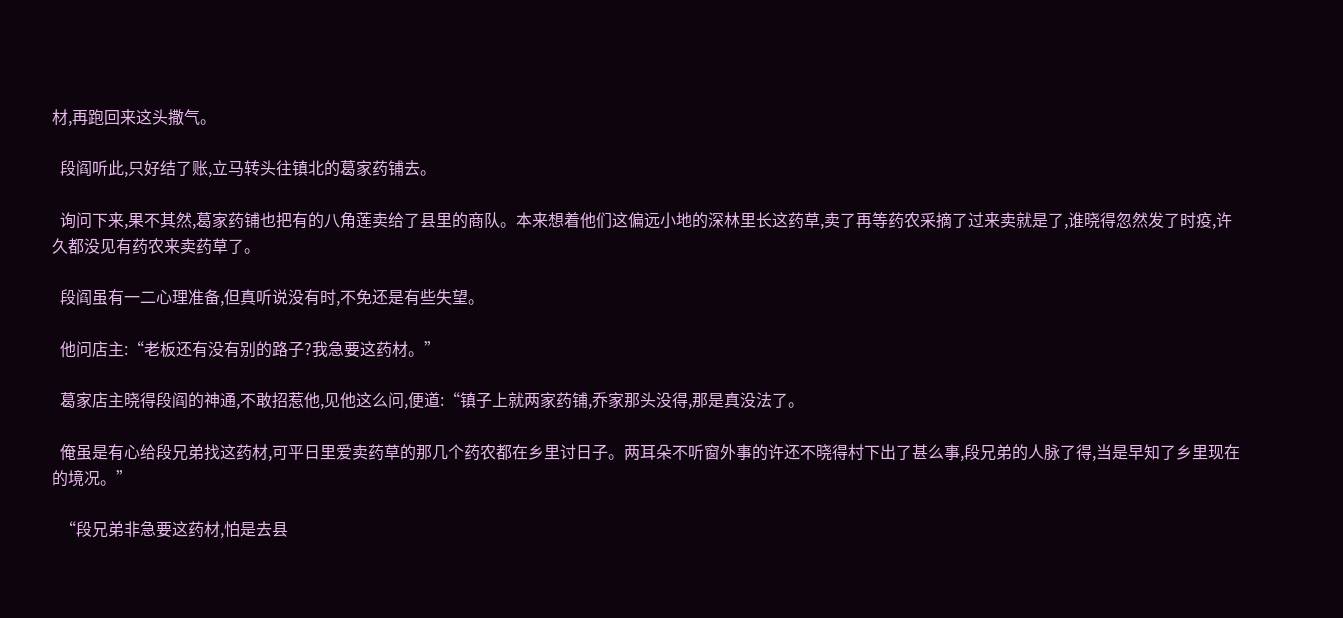材,再跑回来这头撒气。

  段阎听此,只好结了账,立马转头往镇北的葛家药铺去。

  询问下来,果不其然,葛家药铺也把有的八角莲卖给了县里的商队。本来想着他们这偏远小地的深林里长这药草,卖了再等药农采摘了过来卖就是了,谁晓得忽然发了时疫,许久都没见有药农来卖药草了。

  段阎虽有一二心理准备,但真听说没有时,不免还是有些失望。

  他问店主:“老板还有没有别的路子?我急要这药材。”

  葛家店主晓得段阎的神通,不敢招惹他,见他这么问,便道:“镇子上就两家药铺,乔家那头没得,那是真没法了。

  俺虽是有心给段兄弟找这药材,可平日里爱卖药草的那几个药农都在乡里讨日子。两耳朵不听窗外事的许还不晓得村下出了甚么事,段兄弟的人脉了得,当是早知了乡里现在的境况。”

  “段兄弟非急要这药材,怕是去县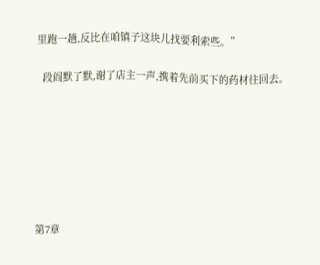里跑一趟,反比在咱镇子这块儿找要利索些。”

  段阎默了默,谢了店主一声,携着先前买下的药材往回去。







第7章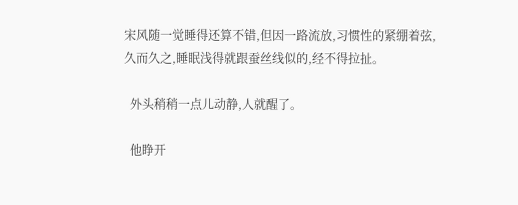宋风随一觉睡得还算不错,但因一路流放,习惯性的紧绷着弦,久而久之,睡眠浅得就跟蚕丝线似的,经不得拉扯。

  外头稍稍一点儿动静,人就醒了。

  他睁开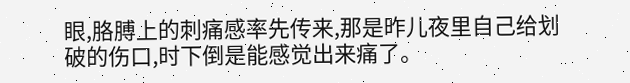眼,胳膊上的刺痛感率先传来,那是昨儿夜里自己给划破的伤口,时下倒是能感觉出来痛了。